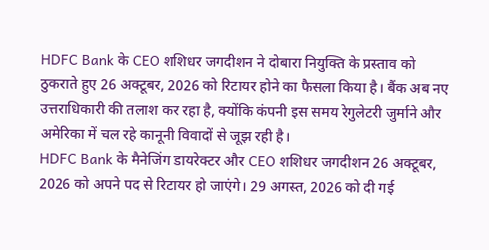HDFC Bank के CEO शशिधर जगदीशन ने दोबारा नियुक्ति के प्रस्ताव को ठुकराते हुए 26 अक्टूबर, 2026 को रिटायर होने का फैसला किया है। बैंक अब नए उत्तराधिकारी की तलाश कर रहा है, क्योंकि कंपनी इस समय रेगुलेटरी जुर्माने और अमेरिका में चल रहे कानूनी विवादों से जूझ रही है।
HDFC Bank के मैनेजिंग डायरेक्टर और CEO शशिधर जगदीशन 26 अक्टूबर, 2026 को अपने पद से रिटायर हो जाएंगे। 29 अगस्त, 2026 को दी गई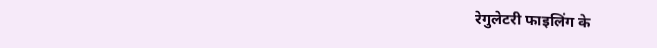रेगुलेटरी फाइलिंग के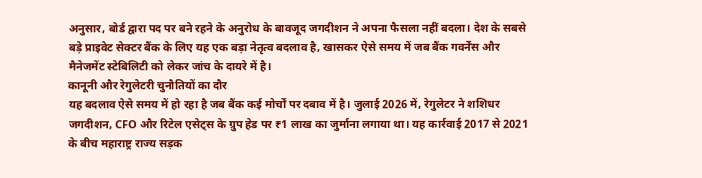अनुसार, बोर्ड द्वारा पद पर बने रहने के अनुरोध के बावजूद जगदीशन ने अपना फैसला नहीं बदला। देश के सबसे बड़े प्राइवेट सेक्टर बैंक के लिए यह एक बड़ा नेतृत्व बदलाव है, खासकर ऐसे समय में जब बैंक गवर्नेंस और मैनेजमेंट स्टेबिलिटी को लेकर जांच के दायरे में है।
कानूनी और रेगुलेटरी चुनौतियों का दौर
यह बदलाव ऐसे समय में हो रहा है जब बैंक कई मोर्चों पर दबाव में है। जुलाई 2026 में, रेगुलेटर ने शशिधर जगदीशन, CFO और रिटेल एसेट्स के ग्रुप हेड पर ₹1 लाख का जुर्माना लगाया था। यह कार्रवाई 2017 से 2021 के बीच महाराष्ट्र राज्य सड़क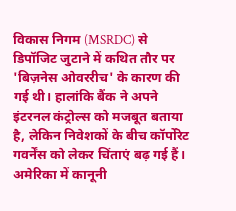विकास निगम (MSRDC) से डिपॉजिट जुटाने में कथित तौर पर 'बिज़नेस ओवररीच' के कारण की गई थी। हालांकि बैंक ने अपने इंटरनल कंट्रोल्स को मजबूत बताया है, लेकिन निवेशकों के बीच कॉर्पोरेट गवर्नेंस को लेकर चिंताएं बढ़ गई हैं।
अमेरिका में कानूनी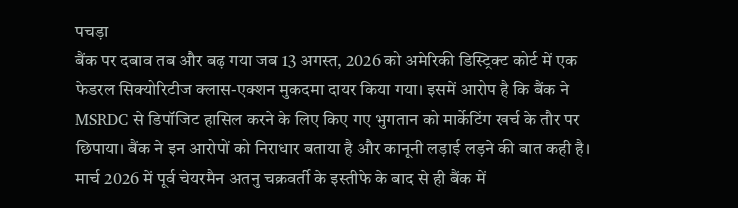पचड़ा
बैंक पर दबाव तब और बढ़ गया जब 13 अगस्त, 2026 को अमेरिकी डिस्ट्रिक्ट कोर्ट में एक फेडरल सिक्योरिटीज क्लास-एक्शन मुकदमा दायर किया गया। इसमें आरोप है कि बैंक ने MSRDC से डिपॉजिट हासिल करने के लिए किए गए भुगतान को मार्केटिंग खर्च के तौर पर छिपाया। बैंक ने इन आरोपों को निराधार बताया है और कानूनी लड़ाई लड़ने की बात कही है। मार्च 2026 में पूर्व चेयरमैन अतनु चक्रवर्ती के इस्तीफे के बाद से ही बैंक में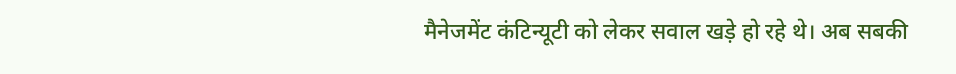मैनेजमेंट कंटिन्यूटी को लेकर सवाल खड़े हो रहे थे। अब सबकी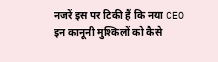नजरें इस पर टिकी हैं कि नया CEO इन कानूनी मुश्किलों को कैसे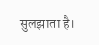सुलझाता है।